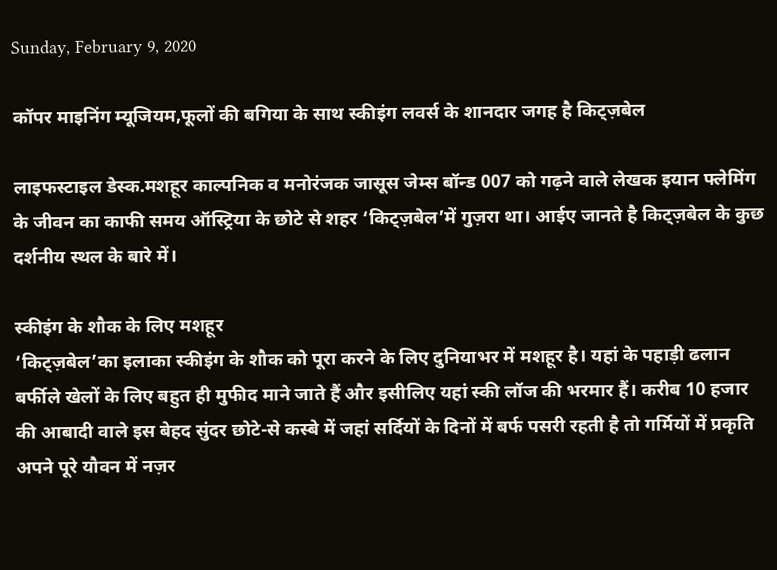Sunday, February 9, 2020

कॉपर माइनिंग म्यूजियम,फूलों की बगिया के साथ स्कीइंग लवर्स के शानदार जगह है किट्ज़बेल

लाइफस्टाइल डेस्क.मशहूर काल्पनिक व मनोरंजक जासूस जेम्स बॉन्ड 007 को गढ़ने वाले लेखक इयान फ्लेमिंग के जीवन का काफी समय ऑस्ट्रिया के छोटे से शहर ‘किट्ज़बेल’में गुज़रा था। आईए जानते है किट्ज़बेल के कुछ दर्शनीय स्थल के बारे में।

स्कीइंग के शौक के लिए मशहूर
‘किट्ज़बेल’का इलाका स्कीइंग के शौक को पूरा करने के लिए दुनियाभर में मशहूर है। यहां के पहाड़ी ढलान बर्फीले खेलों के लिए बहुत ही मुफीद माने जाते हैं और इसीलिए यहां स्की लॉज की भरमार हैं। करीब 10 हजार की आबादी वाले इस बेहद सुंदर छोटे-से कस्बे में जहां सर्दियों के दिनों में बर्फ पसरी रहती है तो गर्मियों में प्रकृति अपने पूरे यौवन में नज़र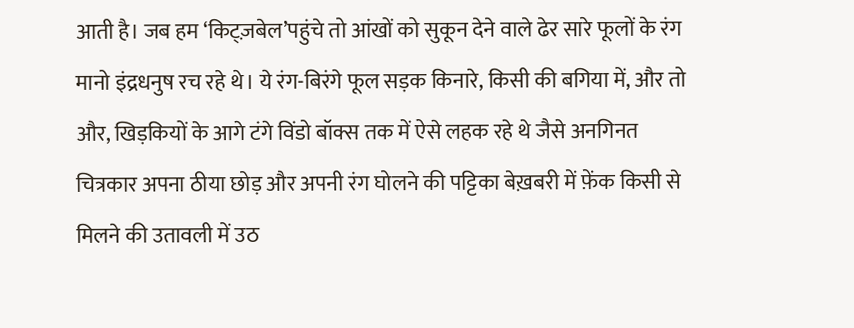आती है। जब हम ‘किट्ज़बेल’पहुंचे तो आंखों को सुकून देने वाले ढेर सारे फूलों के रंग मानो इंद्रधनुष रच रहे थे। ये रंग-बिरंगे फूल सड़क किनारे, किसी की बगिया में, और तो और, खिड़कियों के आगे टंगे विंडो बॉक्स तक में ऐसे लहक रहे थे जैसे अनगिनत चित्रकार अपना ठीया छोड़ और अपनी रंग घोलने की पट्टिका बेख़बरी में फ़ेंक किसी से मिलने की उतावली में उठ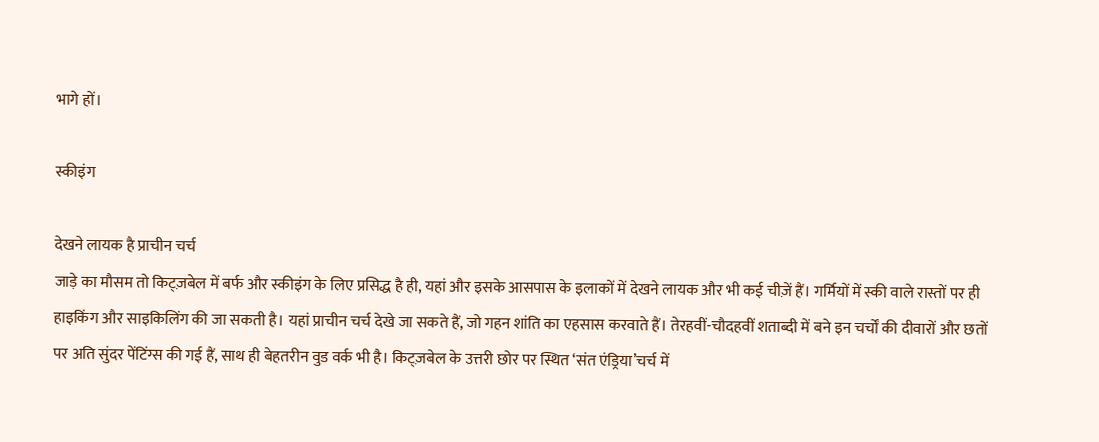भागे हों।

स्कीइंग

देखने लायक है प्राचीन चर्च
जाड़े का मौसम तो किट्ज़बेल में बर्फ और स्कीइंग के लिए प्रसिद्ध है ही, यहां और इसके आसपास के इलाकों में देखने लायक और भी कई चीज़ें हैं। गर्मियों में स्की वाले रास्तों पर ही हाइकिंग और साइकिलिंग की जा सकती है। यहां प्राचीन चर्च देखे जा सकते हैं, जो गहन शांति का एहसास करवाते हैं। तेरहवीं-चौदहवीं शताब्दी में बने इन चर्चों की दीवारों और छतों पर अति सुंदर पेंटिंग्स की गई हैं, साथ ही बेहतरीन वुड वर्क भी है। किट्ज़बेल के उत्तरी छोर पर स्थित ‘संत एंड्रिया’चर्च में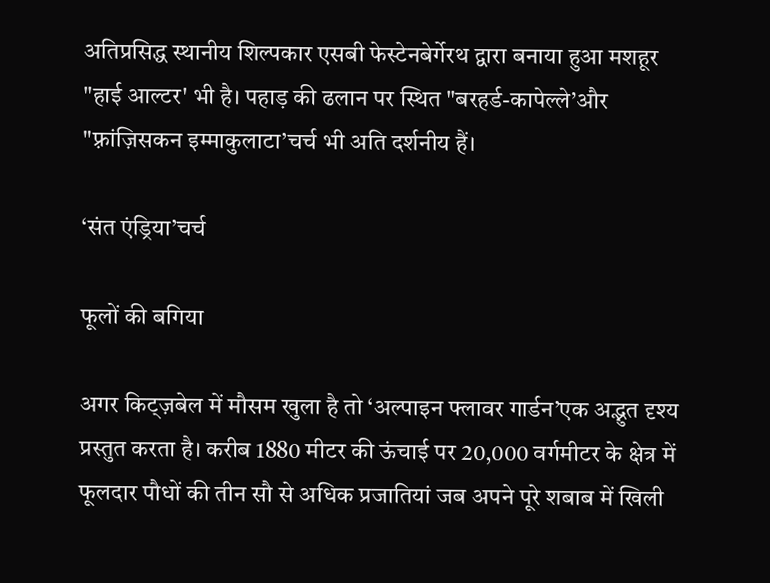अतिप्रसिद्ध स्थानीय शिल्पकार एसबी फेस्टेनबेर्गेरथ द्वारा बनाया हुआ मशहूर "हाई आल्टर' भी है। पहाड़ की ढलान पर स्थित "बरहर्ड-कापेल्ले’और "फ़्रांज़िसकन इम्माकुलाटा’चर्च भी अति दर्शनीय हैं।

‘संत एंड्रिया’चर्च

फूलों की बगिया

अगर किट्ज़बेल में मौसम खुला है तो ‘अल्पाइन फ्लावर गार्डन’एक अद्भुत दृश्य प्रस्तुत करता है। करीब 1880 मीटर की ऊंचाई पर 20,000 वर्गमीटर के क्षेत्र में फूलदार पौधों की तीन सौ से अधिक प्रजातियां जब अपने पूरे शबाब में खिली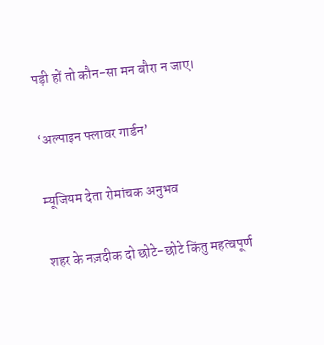पड़ी हों तो कौन-सा मन बौरा न जाए।

‘अल्पाइन फ्लावर गार्डन’

म्यूजियम देता रोमांचक अनुभव

शहर के नज़दीक दो छोटे-छोटे किंतु महत्वपूर्ण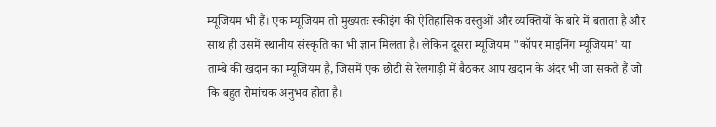म्यूजियम भी हैं। एक म्यूजियम तो मुख्यतः स्कीइंग की ऐतिहासिक वस्तुओं और व्यक्तियों के बारे में बताता है और साथ ही उसमें स्थानीय संस्कृति का भी ज्ञान मिलता है। लेकिन दूसरा म्यूजियम "कॉपर माइनिंग म्यूजियम' या ताम्बे की खदान का म्यूजियम है, जिसमें एक छोटी से रेलगाड़ी में बैठकर आप खदान के अंदर भी जा सकते हैं जो कि बहुत रोमांचक अनुभव होता है।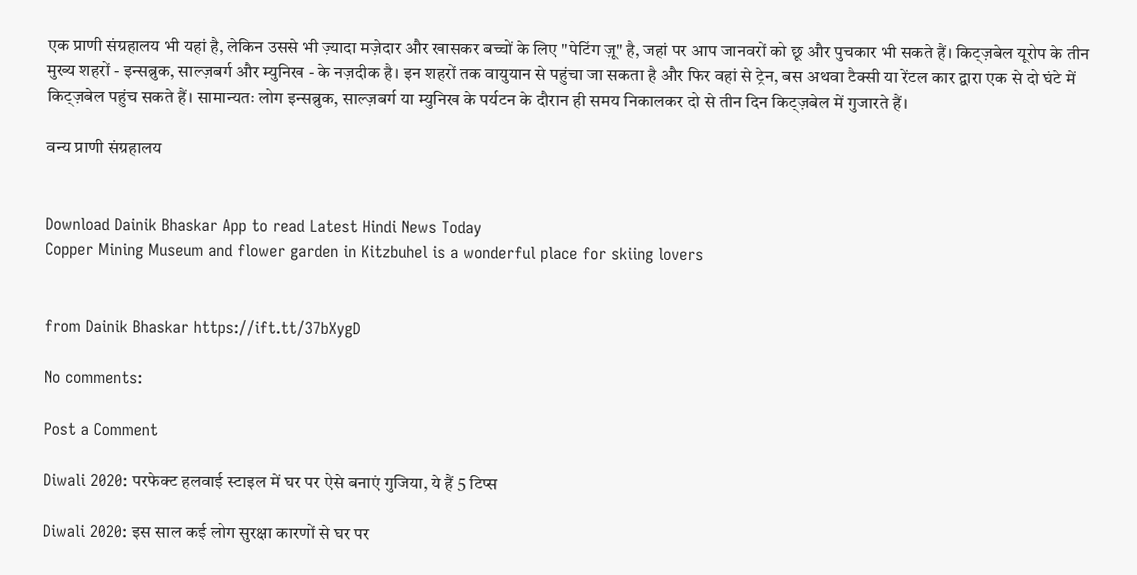एक प्राणी संग्रहालय भी यहां है, लेकिन उससे भी ज़्यादा मज़ेदार और खासकर बच्चों के लिए "पेटिंग ज़ू" है, जहां पर आप जानवरों को छू और पुचकार भी सकते हैं। किट्ज़बेल यूरोप के तीन मुख्य शहरों - इन्सब्रुक, साल्ज़बर्ग और म्युनिख - के नज़दीक है। इन शहरों तक वायुयान से पहुंचा जा सकता है और फिर वहां से ट्रेन, बस अथवा टैक्सी या रेंटल कार द्वारा एक से दो घंटे में किट्ज़बेल पहुंच सकते हैं। सामान्यतः लोग इन्सब्रुक, साल्ज़बर्ग या म्युनिख के पर्यटन के दौरान ही समय निकालकर दो से तीन दिन किट्ज़बेल में गुजारते हैं।

वन्य प्राणी संग्रहालय


Download Dainik Bhaskar App to read Latest Hindi News Today
Copper Mining Museum and flower garden in Kitzbuhel is a wonderful place for skiing lovers


from Dainik Bhaskar https://ift.tt/37bXygD

No comments:

Post a Comment

Diwali 2020: परफेक्ट हलवाई स्टाइल में घर पर ऐसे बनाएं गुजिया, ये हैं 5 टिप्‍स

Diwali 2020: इस साल कई लोग सुरक्षा कारणों से घर पर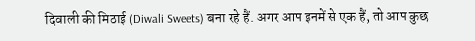दिवाली की मिठाई (Diwali Sweets) बना रहे हैं. अगर आप इनमें से एक हैं, तो आप कुछ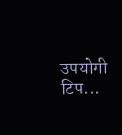उपयोगी टिप...